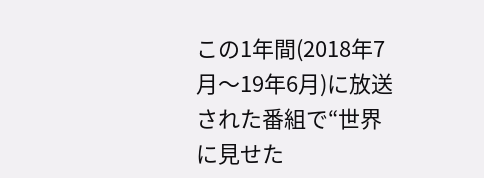この1年間(2018年7月〜19年6月)に放送された番組で“世界に見せた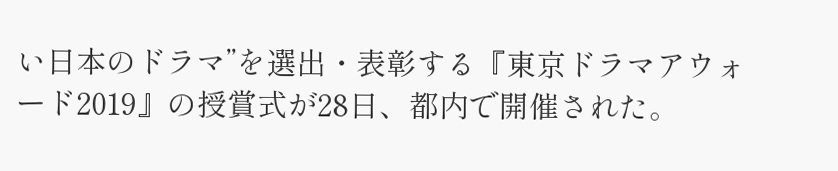い日本のドラマ”を選出・表彰する『東京ドラマアウォード2019』の授賞式が28日、都内で開催された。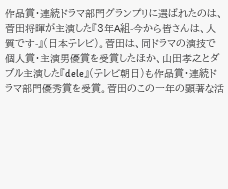作品賞・連続ドラマ部門グランプリに選ばれたのは、菅田将暉が主演した『3年A組-今から皆さんは、人質です-』(日本テレビ)。菅田は、同ドラマの演技で個人賞・主演男優賞を受賞したほか、山田孝之とダブル主演した『dele』(テレビ朝日)も作品賞・連続ドラマ部門優秀賞を受賞。菅田のこの一年の顕著な活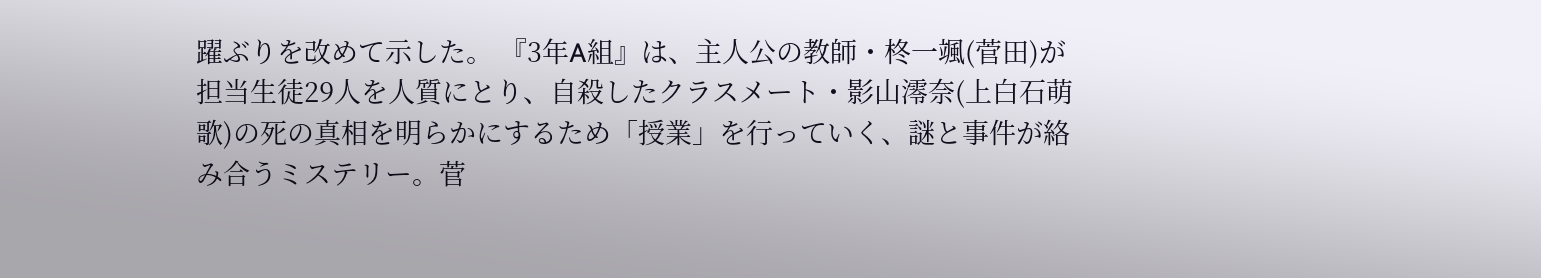躍ぶりを改めて示した。 『3年A組』は、主人公の教師・柊一颯(菅田)が担当生徒29人を人質にとり、自殺したクラスメート・影山澪奈(上白石萌歌)の死の真相を明らかにするため「授業」を行っていく、謎と事件が絡み合うミステリー。菅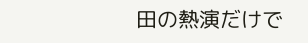田の熱演だけで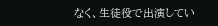なく、生徒役で出演してい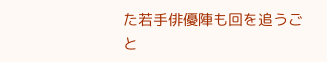た若手俳優陣も回を追うごと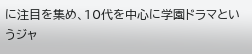に注目を集め、10代を中心に学園ドラマというジャ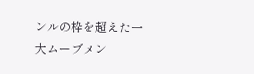ンルの枠を超えた一大ムーブメン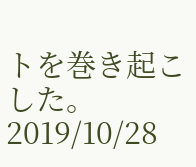トを巻き起こした。
2019/10/28